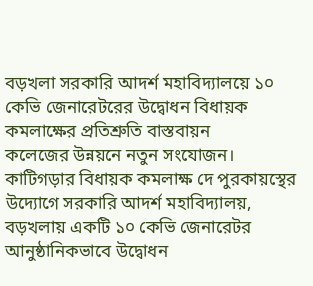বড়খলা সরকারি আদর্শ মহাবিদ্যালয়ে ১০ কেভি জেনারেটরের উদ্বোধন বিধায়ক কমলাক্ষের প্রতিশ্রুতি বাস্তবায়ন
কলেজের উন্নয়নে নতুন সংযোজন। কাটিগড়ার বিধায়ক কমলাক্ষ দে পুরকায়স্থের উদ্যোগে সরকারি আদর্শ মহাবিদ্যালয়, বড়খলায় একটি ১০ কেভি জেনারেটর আনুষ্ঠানিকভাবে উদ্বোধন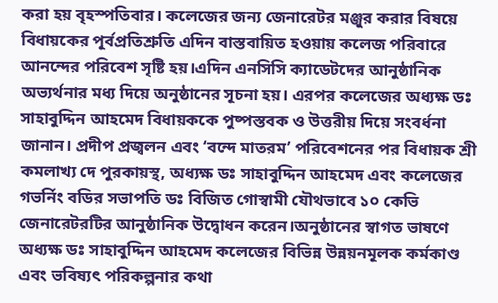করা হয় বৃহস্পতিবার। কলেজের জন্য জেনারেটর মঞ্জুর করার বিষয়ে বিধায়কের পূর্বপ্রতিশ্রুতি এদিন বাস্তবায়িত হওয়ায় কলেজ পরিবারে আনন্দের পরিবেশ সৃষ্টি হয়।এদিন এনসিসি ক্যাডেটদের আনুষ্ঠানিক অভ্যর্থনার মধ্য দিয়ে অনুষ্ঠানের সূচনা হয়। এরপর কলেজের অধ্যক্ষ ডঃ সাহাবুদ্দিন আহমেদ বিধায়ককে পুষ্পস্তবক ও উত্তরীয় দিয়ে সংবর্ধনা জানান। প্রদীপ প্রজ্বলন এবং ‘বন্দে মাতরম’ পরিবেশনের পর বিধায়ক শ্রী কমলাখ্য দে পুরকায়স্থ, অধ্যক্ষ ডঃ সাহাবুদ্দিন আহমেদ এবং কলেজের গভর্নিং বডির সভাপতি ডঃ বিজিত গোস্বামী যৌথভাবে ১০ কেভি জেনারেটরটির আনুষ্ঠানিক উদ্বোধন করেন।অনুষ্ঠানের স্বাগত ভাষণে অধ্যক্ষ ডঃ সাহাবুদ্দিন আহমেদ কলেজের বিভিন্ন উন্নয়নমূলক কর্মকাণ্ড এবং ভবিষ্যৎ পরিকল্পনার কথা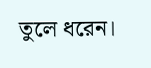তুলে ধরেন।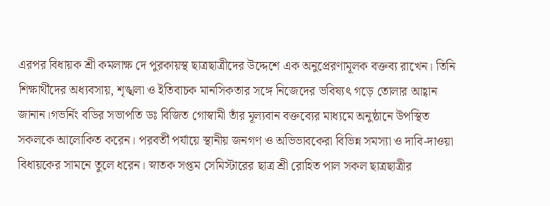এরপর বিধায়ক শ্রী কমলাক্ষ দে পুরকায়স্থ ছাত্রছাত্রীদের উদ্দেশে এক অনুপ্রেরণামূলক বক্তব্য রাখেন। তিনি শিক্ষার্থীদের অধ্যবসায়, শৃঙ্খলা ও ইতিবাচক মানসিকতার সঙ্গে নিজেদের ভবিষ্যৎ গড়ে তোলার আহ্বান জানান।গভর্নিং বডির সভাপতি ডঃ বিজিত গোস্বামী তাঁর মূল্যবান বক্তব্যের মাধ্যমে অনুষ্ঠানে উপস্থিত সকলকে আলোকিত করেন। পরবর্তী পর্যায়ে স্থানীয় জনগণ ও অভিভাবকেরা বিভিন্ন সমস্যা ও দাবি-দাওয়া বিধায়কের সামনে তুলে ধরেন। স্নাতক সপ্তম সেমিস্টারের ছাত্র শ্রী রোহিত পাল সকল ছাত্রছাত্রীর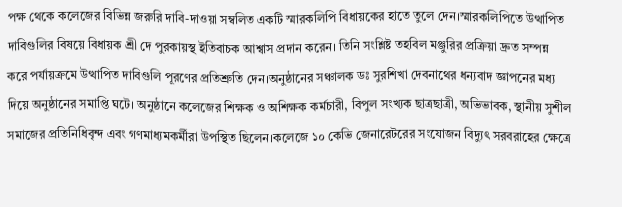পক্ষ থেকে কলেজের বিভিন্ন জরুরি দাবি-দাওয়া সম্বলিত একটি স্মারকলিপি বিধায়কের হাতে তুলে দেন।স্মারকলিপিতে উত্থাপিত দাবিগুলির বিষয়ে বিধায়ক শ্রী দে পুরকায়স্থ ইতিবাচক আশ্বাস প্রদান করেন। তিনি সংশ্লিষ্ট তহবিল মঞ্জুরির প্রক্রিয়া দ্রুত সম্পন্ন করে পর্যায়ক্রমে উত্থাপিত দাবিগুলি পূরণের প্রতিশ্রুতি দেন।অনুষ্ঠানের সঞ্চালক ডঃ সুরশিখা দেবনাথের ধন্যবাদ জ্ঞাপনের মধ্য দিয়ে অনুষ্ঠানের সমাপ্তি ঘটে। অনুষ্ঠানে কলেজের শিক্ষক ও অশিক্ষক কর্মচারী, বিপুল সংখ্যক ছাত্রছাত্রী, অভিভাবক, স্থানীয় সুশীল সমাজের প্রতিনিধিবৃন্দ এবং গণমাধ্যমকর্মীরা উপস্থিত ছিলেন।কলেজে ১০ কেভি জেনারেটরের সংযোজন বিদ্যুৎ সরবরাহের ক্ষেত্রে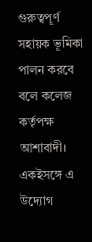গুরুত্বপূর্ণ সহায়ক ভূমিকা পালন করবে বলে কলেজ কর্তৃপক্ষ আশাবাদী। একইসঙ্গে এ উদ্যোগ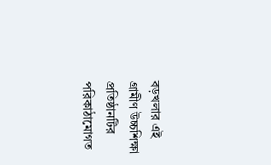বড়খলার এই গ্রামীণ উচ্চশিক্ষা প্রতিষ্ঠানটির পরিকাঠামোগত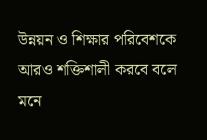উন্নয়ন ও শিক্ষার পরিবেশকে আরও শক্তিশালী করবে বলে মনে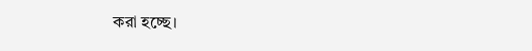করা হচ্ছে।